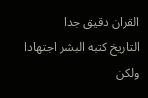القران دقيق جدا
التاريخ كتبه البشر اجتهادا ولكن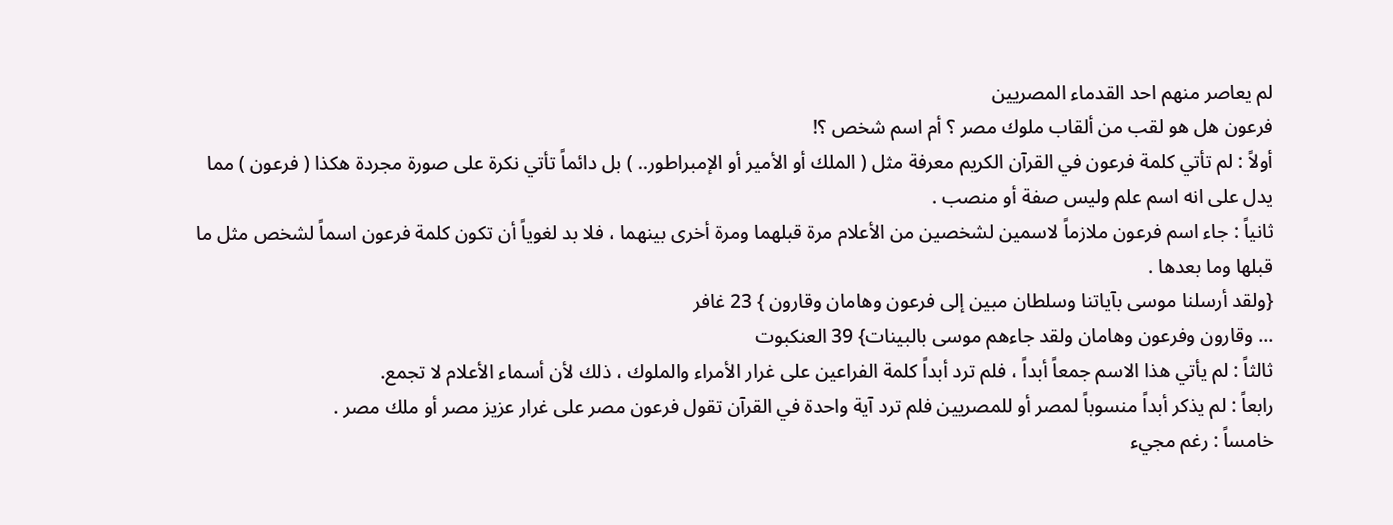لم يعاصر منهم احد القدماء المصريين
فرعون هل هو لقب من ألقاب ملوك مصر ؟ أم اسم شخص ؟!
أولاً : لم تأتي كلمة فرعون في القرآن الكريم معرفة مثل ( الملك أو الأمير أو الإمبراطور.. ) بل دائماً تأتي نكرة على صورة مجردة هكذا ( فرعون ) مما يدل على انه اسم علم وليس صفة أو منصب .
ثانياً : جاء اسم فرعون ملازماً لاسمين لشخصين من الأعلام مرة قبلهما ومرة أخرى بينهما ، فلا بد لغوياً أن تكون كلمة فرعون اسماً لشخص مثل ما قبلها وما بعدها .
{ولقد أرسلنا موسى بآياتنا وسلطان مبين إلى فرعون وهامان وقارون } 23 غافر
... وقارون وفرعون وهامان ولقد جاءهم موسى بالبينات} 39 العنكبوت
ثالثاً : لم يأتي هذا الاسم جمعاً أبداً ، فلم ترد أبداً كلمة الفراعين على غرار الأمراء والملوك ، ذلك لأن أسماء الأعلام لا تجمع.
رابعاً : لم يذكر أبداً منسوباً لمصر أو للمصريين فلم ترد آية واحدة في القرآن تقول فرعون مصر على غرار عزيز مصر أو ملك مصر .
خامساً : رغم مجيء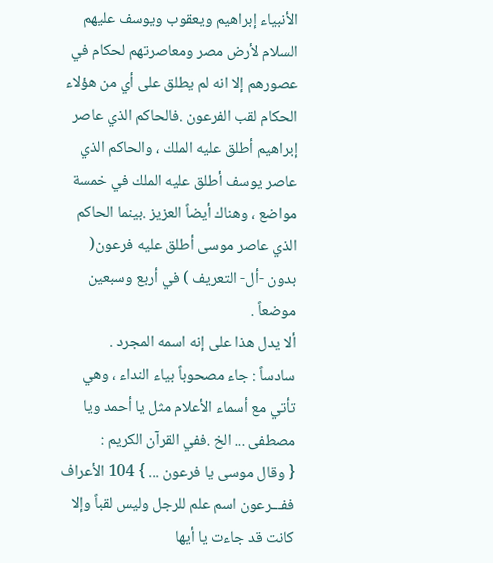الأنبياء إبراهيم ويعقوب ويوسف عليهم السلام لأرض مصر ومعاصرتهم لحكام في عصورهم إلا انه لم يطلق على أي من هؤلاء الحكام لقب الفرعون .فالحاكم الذي عاصر إبراهيم أطلق عليه الملك ، والحاكم الذي عاصر يوسف أطلق عليه الملك في خمسة مواضع ، وهناك أيضاً العزيز .بينما الحاكم الذي عاصر موسى أطلق عليه فرعون( بدون -أل- التعريف ) في أربع وسبعين موضعاً .
ألا يدل هذا على إنه اسمه المجرد .
سادساً : جاء مصحوباً بياء النداء ، وهي تأتي مع أسماء الأعلام مثل يا أحمد ويا مصطفى ... الخ .ففي القرآن الكريم :
{ وقال موسى يا فرعون ... } 104 الأعراف
ففـــرعون اسم علم للرجل وليس لقباً وإلا كانت قد جاءت يا أيها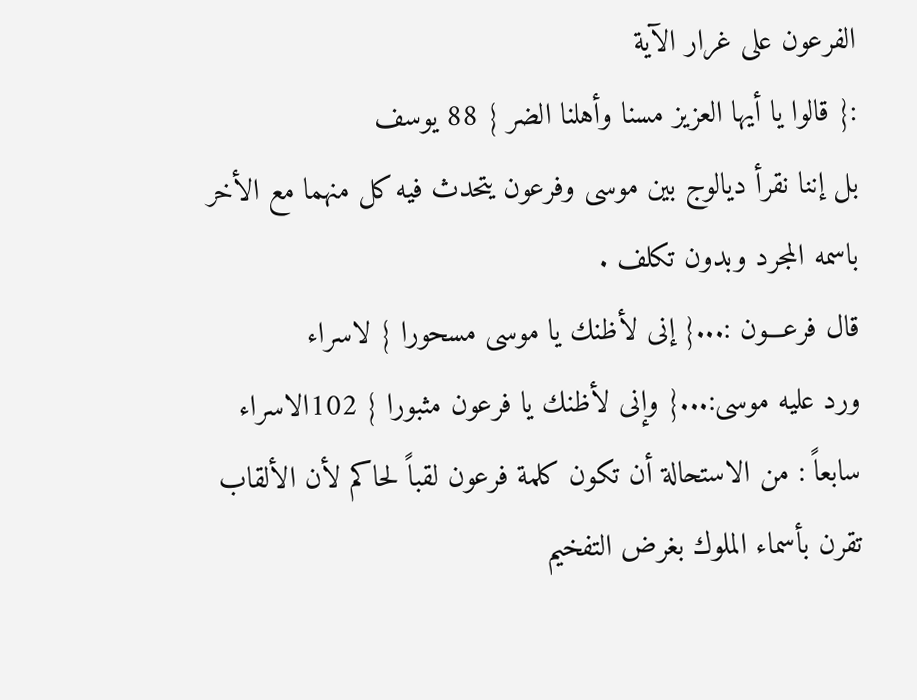الفرعون على غرار الآية
:{ قالوا يا أيها العزيز مسنا وأهلنا الضر } 88 يوسف
بل إننا نقرأ ديالوج بين موسى وفرعون يتحدث فيه كل منهما مع الأخر باسمه المجرد وبدون تكلف .
قال فرعـــون :...{ إنى لأظنك يا موسى مسحورا } لاسراء
ورد عليه موسى:...{ وإنى لأظنك يا فرعون مثبورا } 102الاسراء
سابعاً : من الاستحالة أن تكون كلمة فرعون لقباً لحاكم لأن الألقاب تقرن بأسماء الملوك بغرض التفخيم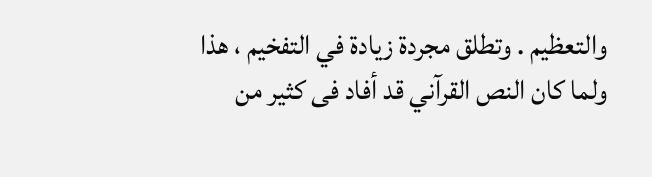والتعظيم . وتطلق مجردة زيادة في التفخيم ، هذا ولما كان النص القرآني قد أفاد فى كثير من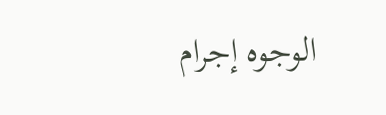الوجوه إجرام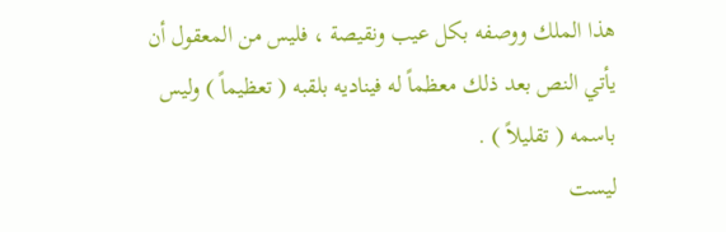هذا الملك ووصفه بكل عيب ونقيصة ، فليس من المعقول أن يأتي النص بعد ذلك معظماً له فيناديه بلقبه ( تعظيماً ) وليس باسمه ( تقليلاً ) .
ليست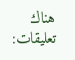هناك تعليقات: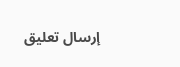إرسال تعليق